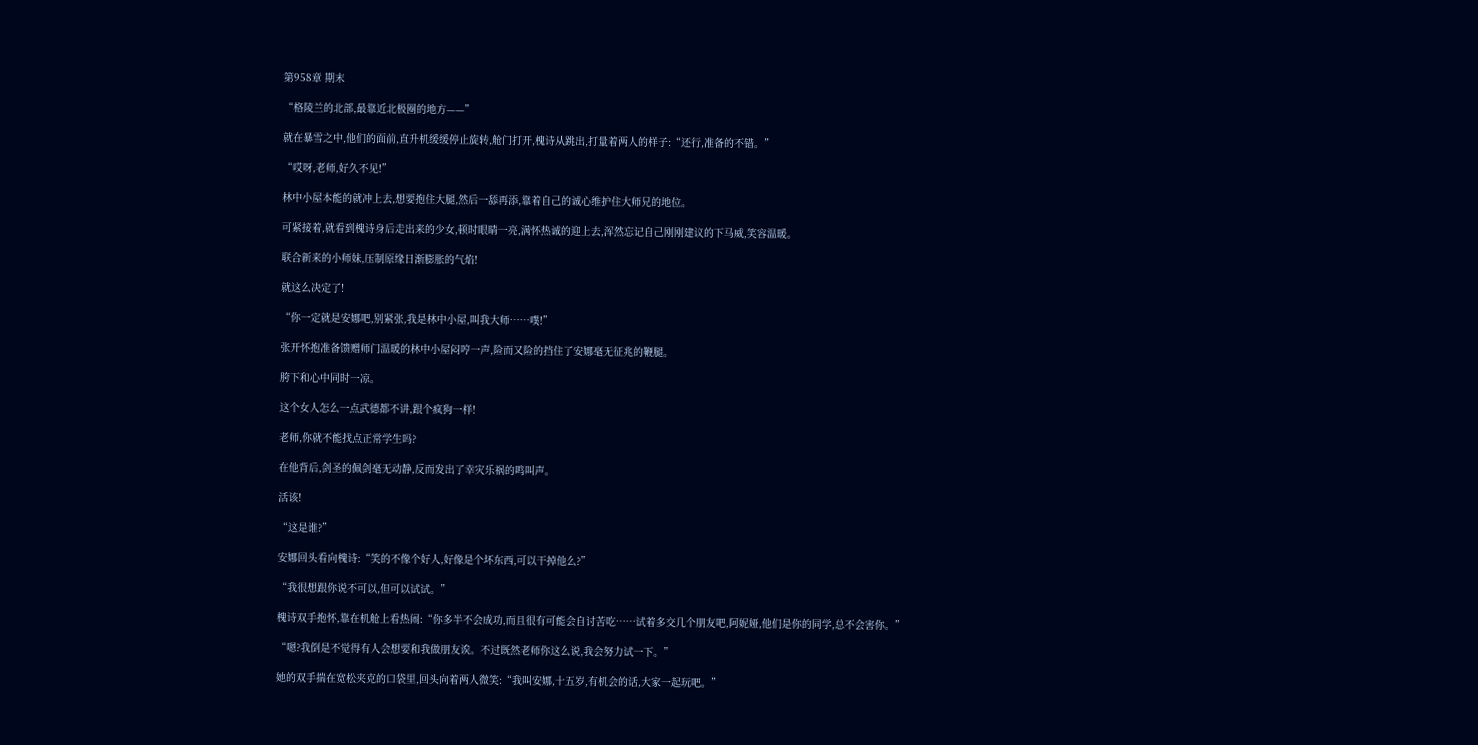第958章 期末

“格陵兰的北部,最靠近北极圈的地方——”

就在暴雪之中,他们的面前,直升机缓缓停止旋转,舱门打开,槐诗从跳出,打量着两人的样子:“还行,准备的不错。”

“哎呀,老师,好久不见!”

林中小屋本能的就冲上去,想要抱住大腿,然后一舔再添,靠着自己的诚心维护住大师兄的地位。

可紧接着,就看到槐诗身后走出来的少女,顿时眼睛一亮,满怀热诚的迎上去,浑然忘记自己刚刚建议的下马威,笑容温暖。

联合新来的小师妹,压制原缘日渐膨胀的气焰!

就这么决定了!

“你一定就是安娜吧,别紧张,我是林中小屋,叫我大师……噗!”

张开怀抱准备馈赠师门温暖的林中小屋闷哼一声,险而又险的挡住了安娜毫无征兆的鞭腿。

胯下和心中同时一凉。

这个女人怎么一点武德都不讲,跟个疯狗一样!

老师,你就不能找点正常学生吗?

在他背后,剑圣的佩剑毫无动静,反而发出了幸灾乐祸的鸣叫声。

活该!

“这是谁?”

安娜回头看向槐诗:“笑的不像个好人,好像是个坏东西,可以干掉他么?”

“我很想跟你说不可以,但可以试试。”

槐诗双手抱怀,靠在机舱上看热闹:“你多半不会成功,而且很有可能会自讨苦吃……试着多交几个朋友吧,阿妮娅,他们是你的同学,总不会害你。”

“嗯?我倒是不觉得有人会想要和我做朋友诶。不过既然老师你这么说,我会努力试一下。”

她的双手揣在宽松夹克的口袋里,回头向着两人微笑:“我叫安娜,十五岁,有机会的话,大家一起玩吧。”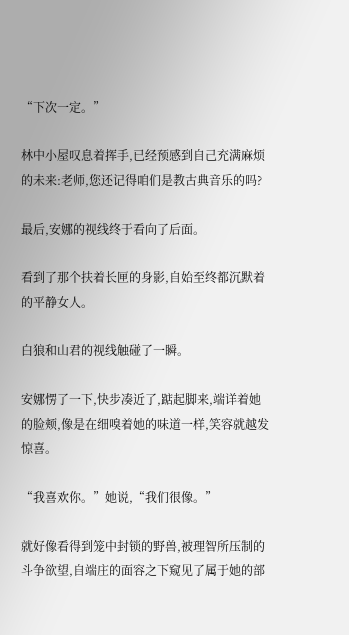“下次一定。”

林中小屋叹息着挥手,已经预感到自己充满麻烦的未来:老师,您还记得咱们是教古典音乐的吗?

最后,安娜的视线终于看向了后面。

看到了那个扶着长匣的身影,自始至终都沉默着的平静女人。

白狼和山君的视线触碰了一瞬。

安娜愣了一下,快步凑近了,踮起脚来,端详着她的脸颊,像是在细嗅着她的味道一样,笑容就越发惊喜。

“我喜欢你。”她说,“我们很像。”

就好像看得到笼中封锁的野兽,被理智所压制的斗争欲望,自端庄的面容之下窥见了属于她的部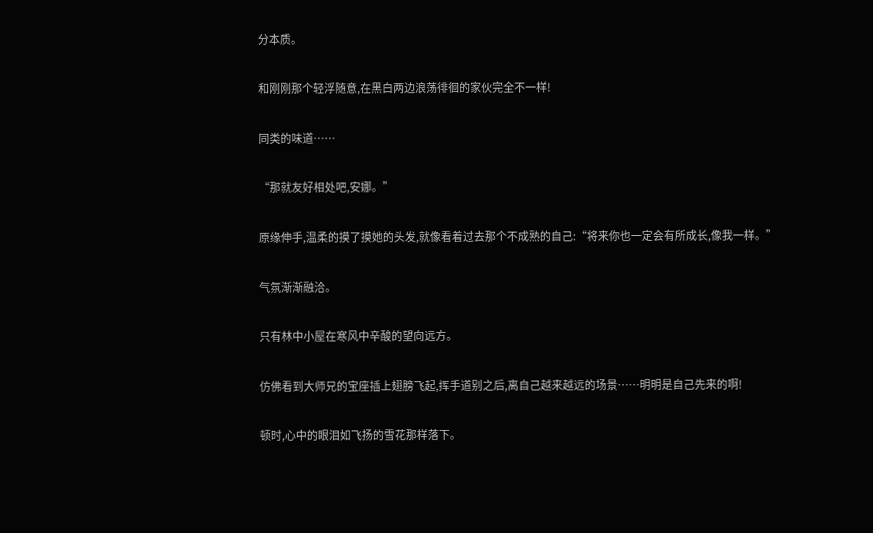分本质。

和刚刚那个轻浮随意,在黑白两边浪荡徘徊的家伙完全不一样!

同类的味道……

“那就友好相处吧,安娜。”

原缘伸手,温柔的摸了摸她的头发,就像看着过去那个不成熟的自己:“将来你也一定会有所成长,像我一样。”

气氛渐渐融洽。

只有林中小屋在寒风中辛酸的望向远方。

仿佛看到大师兄的宝座插上翅膀飞起,挥手道别之后,离自己越来越远的场景……明明是自己先来的啊!

顿时,心中的眼泪如飞扬的雪花那样落下。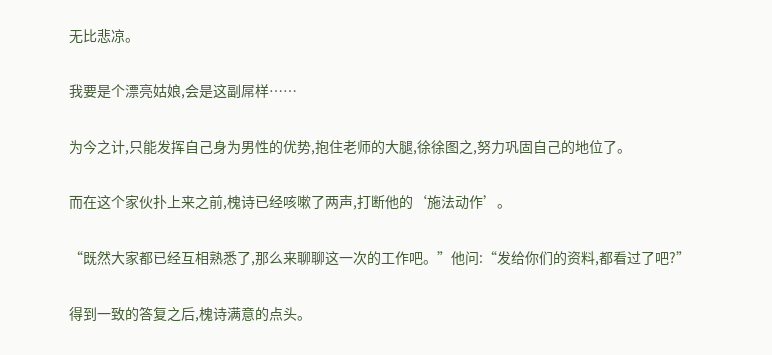无比悲凉。

我要是个漂亮姑娘,会是这副屌样……

为今之计,只能发挥自己身为男性的优势,抱住老师的大腿,徐徐图之,努力巩固自己的地位了。

而在这个家伙扑上来之前,槐诗已经咳嗽了两声,打断他的‘施法动作’。

“既然大家都已经互相熟悉了,那么来聊聊这一次的工作吧。”他问:“发给你们的资料,都看过了吧?”

得到一致的答复之后,槐诗满意的点头。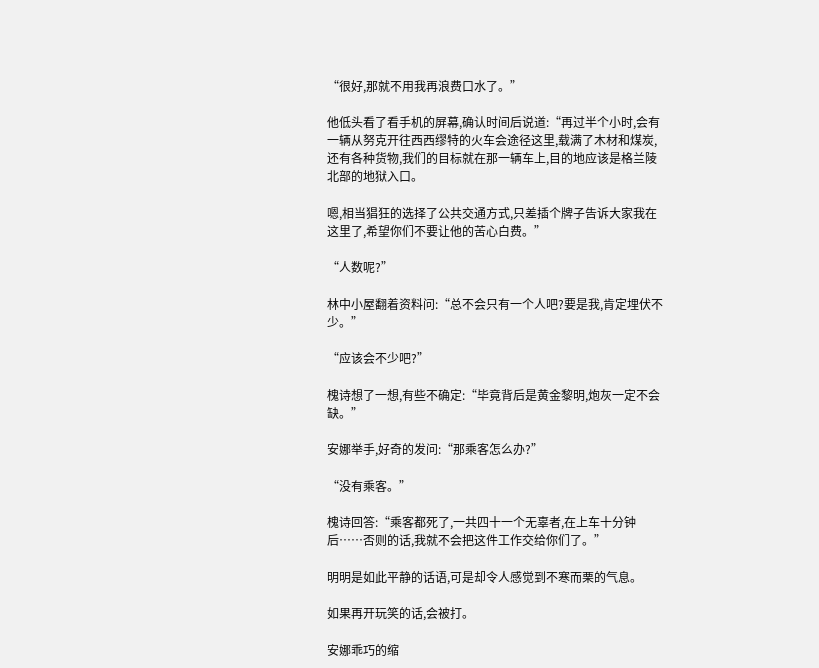“很好,那就不用我再浪费口水了。”

他低头看了看手机的屏幕,确认时间后说道:“再过半个小时,会有一辆从努克开往西西缪特的火车会途径这里,载满了木材和煤炭,还有各种货物,我们的目标就在那一辆车上,目的地应该是格兰陵北部的地狱入口。

嗯,相当猖狂的选择了公共交通方式,只差插个牌子告诉大家我在这里了,希望你们不要让他的苦心白费。”

“人数呢?”

林中小屋翻着资料问:“总不会只有一个人吧?要是我,肯定埋伏不少。”

“应该会不少吧?”

槐诗想了一想,有些不确定:“毕竟背后是黄金黎明,炮灰一定不会缺。”

安娜举手,好奇的发问:“那乘客怎么办?”

“没有乘客。”

槐诗回答:“乘客都死了,一共四十一个无辜者,在上车十分钟后……否则的话,我就不会把这件工作交给你们了。”

明明是如此平静的话语,可是却令人感觉到不寒而栗的气息。

如果再开玩笑的话,会被打。

安娜乖巧的缩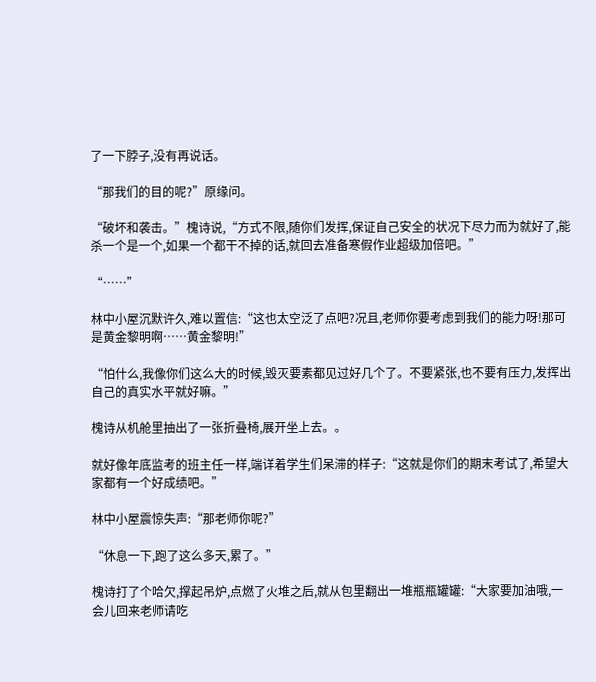了一下脖子,没有再说话。

“那我们的目的呢?”原缘问。

“破坏和袭击。”槐诗说,“方式不限,随你们发挥,保证自己安全的状况下尽力而为就好了,能杀一个是一个,如果一个都干不掉的话,就回去准备寒假作业超级加倍吧。”

“……”

林中小屋沉默许久,难以置信:“这也太空泛了点吧?况且,老师你要考虑到我们的能力呀!那可是黄金黎明啊……黄金黎明!”

“怕什么,我像你们这么大的时候,毁灭要素都见过好几个了。不要紧张,也不要有压力,发挥出自己的真实水平就好嘛。”

槐诗从机舱里抽出了一张折叠椅,展开坐上去。。

就好像年底监考的班主任一样,端详着学生们呆滞的样子:“这就是你们的期末考试了,希望大家都有一个好成绩吧。”

林中小屋震惊失声:“那老师你呢?”

“休息一下,跑了这么多天,累了。”

槐诗打了个哈欠,撑起吊炉,点燃了火堆之后,就从包里翻出一堆瓶瓶罐罐:“大家要加油哦,一会儿回来老师请吃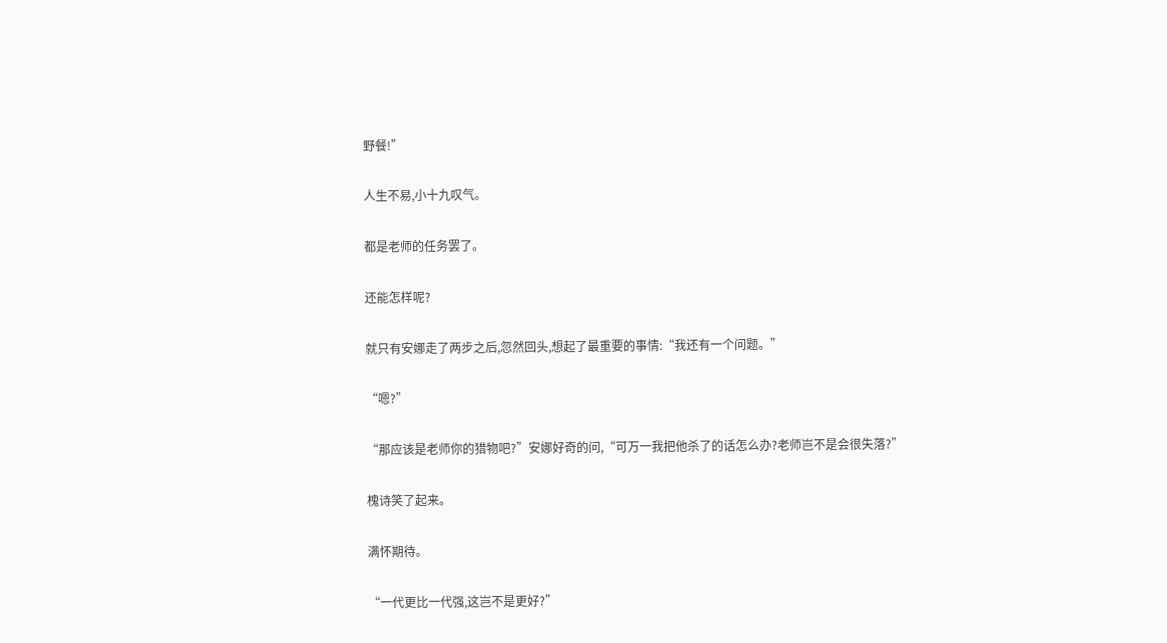野餐!”

人生不易,小十九叹气。

都是老师的任务罢了。

还能怎样呢?

就只有安娜走了两步之后,忽然回头,想起了最重要的事情:“我还有一个问题。”

“嗯?”

“那应该是老师你的猎物吧?”安娜好奇的问,“可万一我把他杀了的话怎么办?老师岂不是会很失落?”

槐诗笑了起来。

满怀期待。

“一代更比一代强,这岂不是更好?”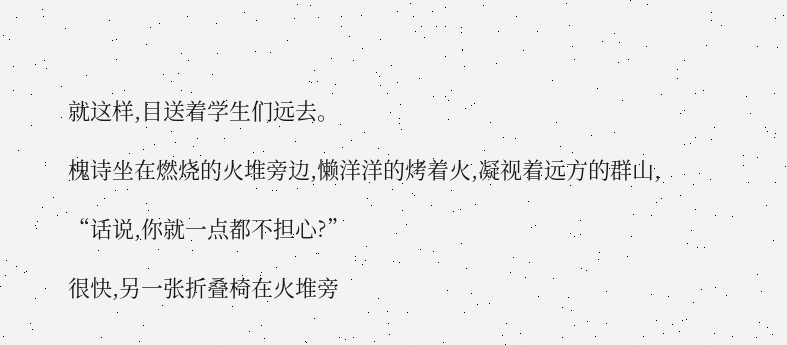就这样,目送着学生们远去。

槐诗坐在燃烧的火堆旁边,懒洋洋的烤着火,凝视着远方的群山,

“话说,你就一点都不担心?”

很快,另一张折叠椅在火堆旁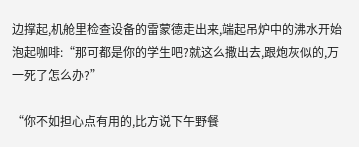边撑起,机舱里检查设备的雷蒙德走出来,端起吊炉中的沸水开始泡起咖啡:“那可都是你的学生吧?就这么撒出去,跟炮灰似的,万一死了怎么办?”

“你不如担心点有用的,比方说下午野餐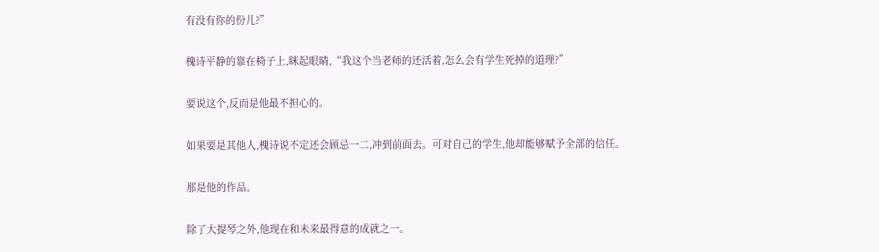有没有你的份儿?”

槐诗平静的靠在椅子上,眯起眼睛,“我这个当老师的还活着,怎么会有学生死掉的道理?”

要说这个,反而是他最不担心的。

如果要是其他人,槐诗说不定还会顾忌一二,冲到前面去。可对自己的学生,他却能够赋予全部的信任。

那是他的作品。

除了大提琴之外,他现在和未来最得意的成就之一。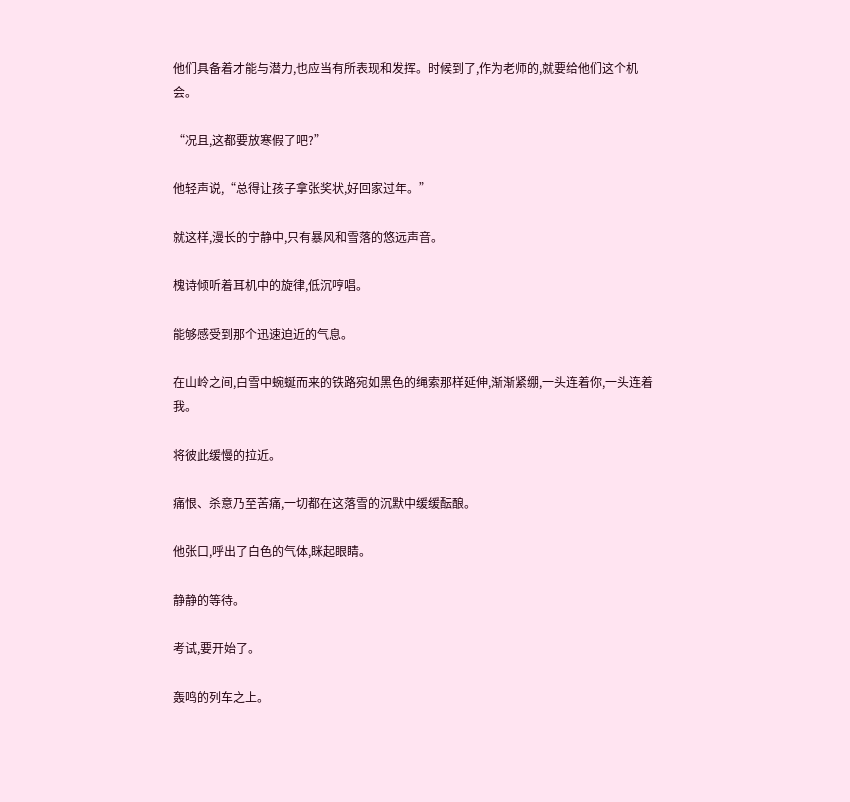他们具备着才能与潜力,也应当有所表现和发挥。时候到了,作为老师的,就要给他们这个机会。

“况且,这都要放寒假了吧?”

他轻声说,“总得让孩子拿张奖状,好回家过年。”

就这样,漫长的宁静中,只有暴风和雪落的悠远声音。

槐诗倾听着耳机中的旋律,低沉哼唱。

能够感受到那个迅速迫近的气息。

在山岭之间,白雪中蜿蜒而来的铁路宛如黑色的绳索那样延伸,渐渐紧绷,一头连着你,一头连着我。

将彼此缓慢的拉近。

痛恨、杀意乃至苦痛,一切都在这落雪的沉默中缓缓酝酿。

他张口,呼出了白色的气体,眯起眼睛。

静静的等待。

考试,要开始了。

轰鸣的列车之上。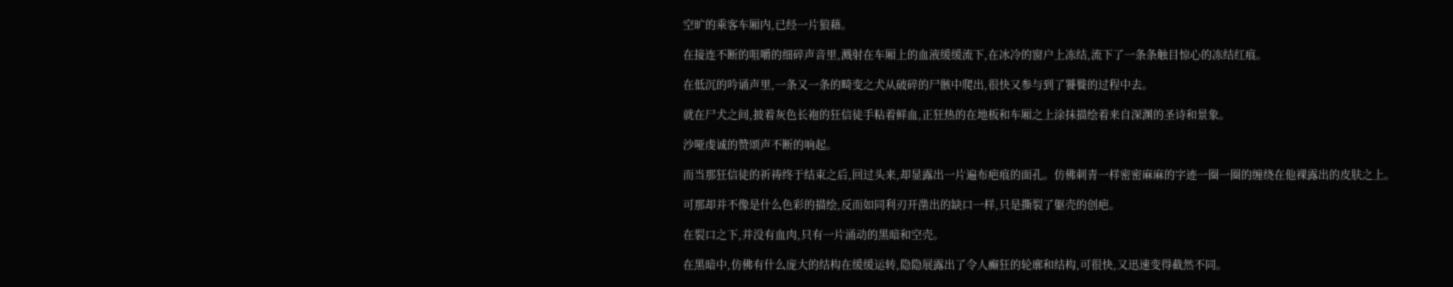空旷的乘客车厢内,已经一片狼藉。

在接连不断的咀嚼的细碎声音里,溅射在车厢上的血液缓缓流下,在冰冷的窗户上冻结,流下了一条条触目惊心的冻结红痕。

在低沉的吟诵声里,一条又一条的畸变之犬从破碎的尸骸中爬出,很快又参与到了饕餮的过程中去。

就在尸犬之间,披着灰色长袍的狂信徒手粘着鲜血,正狂热的在地板和车厢之上涂抹描绘着来自深渊的圣诗和景象。

沙哑虔诚的赞颂声不断的响起。

而当那狂信徒的祈祷终于结束之后,回过头来,却显露出一片遍布疤痕的面孔。仿佛刺青一样密密麻麻的字迹一圈一圈的缠绕在他裸露出的皮肤之上。

可那却并不像是什么色彩的描绘,反而如同利刃开凿出的缺口一样,只是撕裂了躯壳的创疤。

在裂口之下,并没有血肉,只有一片涌动的黑暗和空壳。

在黑暗中,仿佛有什么庞大的结构在缓缓运转,隐隐展露出了令人癫狂的轮廓和结构,可很快,又迅速变得截然不同。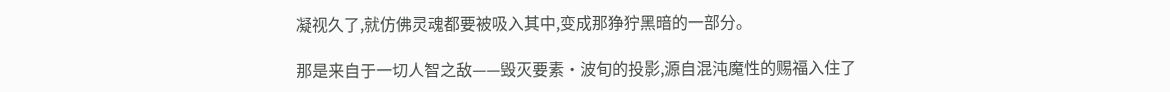凝视久了,就仿佛灵魂都要被吸入其中,变成那狰狞黑暗的一部分。

那是来自于一切人智之敌——毁灭要素·波旬的投影,源自混沌魔性的赐福入住了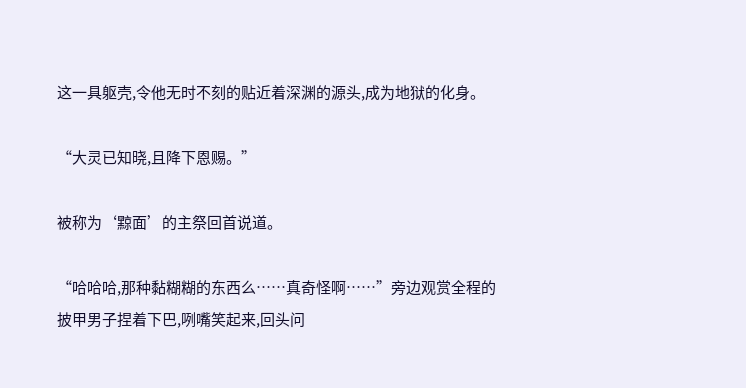这一具躯壳,令他无时不刻的贴近着深渊的源头,成为地狱的化身。

“大灵已知晓,且降下恩赐。”

被称为‘黥面’的主祭回首说道。

“哈哈哈,那种黏糊糊的东西么……真奇怪啊……”旁边观赏全程的披甲男子捏着下巴,咧嘴笑起来,回头问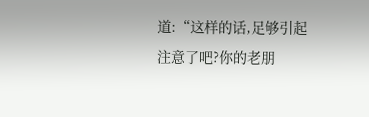道:“这样的话,足够引起注意了吧?你的老朋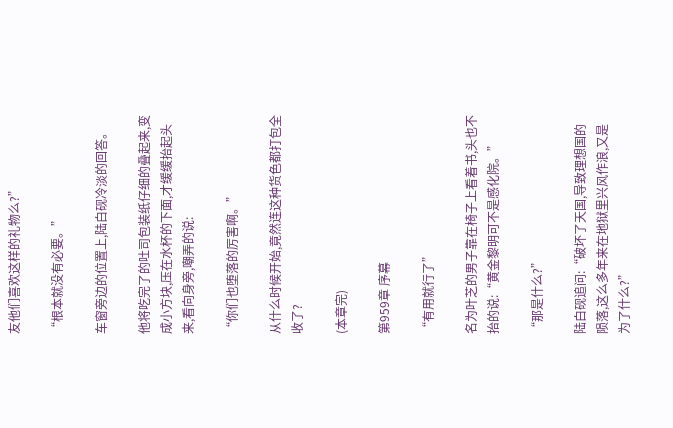友他们喜欢这样的礼物么?”

“根本就没有必要。”

车窗旁边的位置上,陆白砚冷淡的回答。

他将吃完了的吐司包装纸仔细的叠起来,变成小方块,压在水杯的下面,才缓缓抬起头来,看向身旁,嘲弄的说:

“你们也堕落的厉害啊。”

从什么时候开始,竟然连这种货色都打包全收了?

(本章完)

第959章 序幕

“有用就行了”

名为叶芝的男子靠在椅子上看着书,头也不抬的说:“黄金黎明可不是感化院。”

“那是什么?”

陆白砚追问:“破坏了天国,导致理想国的陨落,这么多年来在地狱里兴风作浪,又是为了什么?”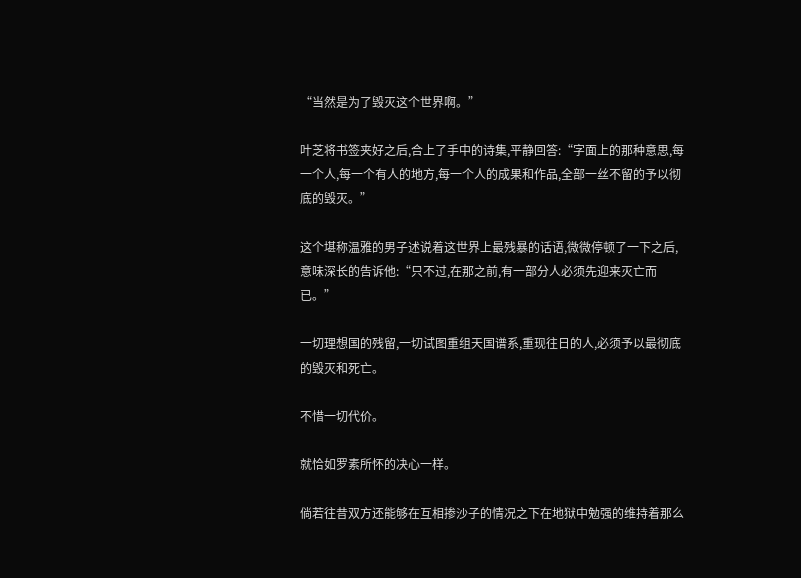“当然是为了毁灭这个世界啊。”

叶芝将书签夹好之后,合上了手中的诗集,平静回答:“字面上的那种意思,每一个人,每一个有人的地方,每一个人的成果和作品,全部一丝不留的予以彻底的毁灭。”

这个堪称温雅的男子述说着这世界上最残暴的话语,微微停顿了一下之后,意味深长的告诉他:“只不过,在那之前,有一部分人必须先迎来灭亡而已。”

一切理想国的残留,一切试图重组天国谱系,重现往日的人,必须予以最彻底的毁灭和死亡。

不惜一切代价。

就恰如罗素所怀的决心一样。

倘若往昔双方还能够在互相掺沙子的情况之下在地狱中勉强的维持着那么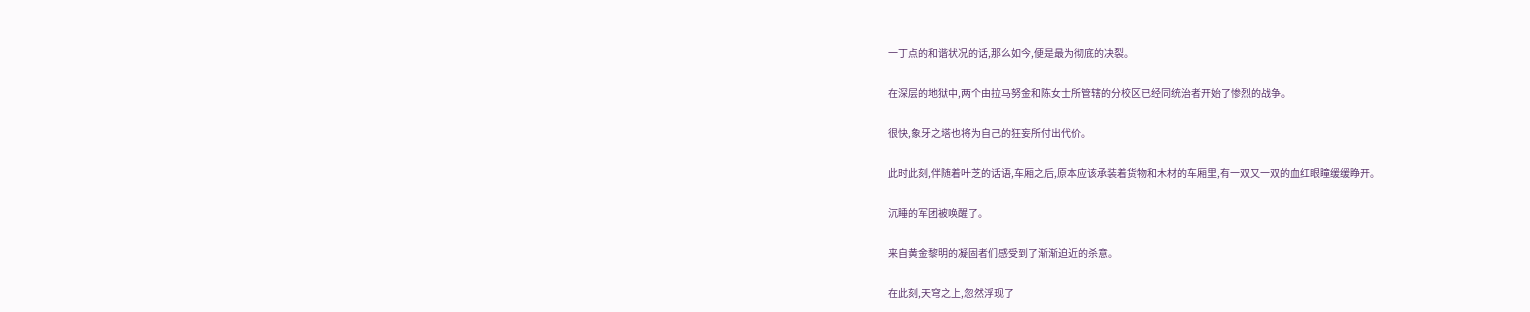一丁点的和谐状况的话,那么如今,便是最为彻底的决裂。

在深层的地狱中,两个由拉马努金和陈女士所管辖的分校区已经同统治者开始了惨烈的战争。

很快,象牙之塔也将为自己的狂妄所付出代价。

此时此刻,伴随着叶芝的话语,车厢之后,原本应该承装着货物和木材的车厢里,有一双又一双的血红眼瞳缓缓睁开。

沉睡的军团被唤醒了。

来自黄金黎明的凝固者们感受到了渐渐迫近的杀意。

在此刻,天穹之上,忽然浮现了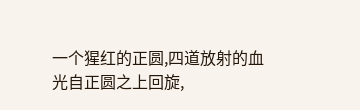一个猩红的正圆,四道放射的血光自正圆之上回旋,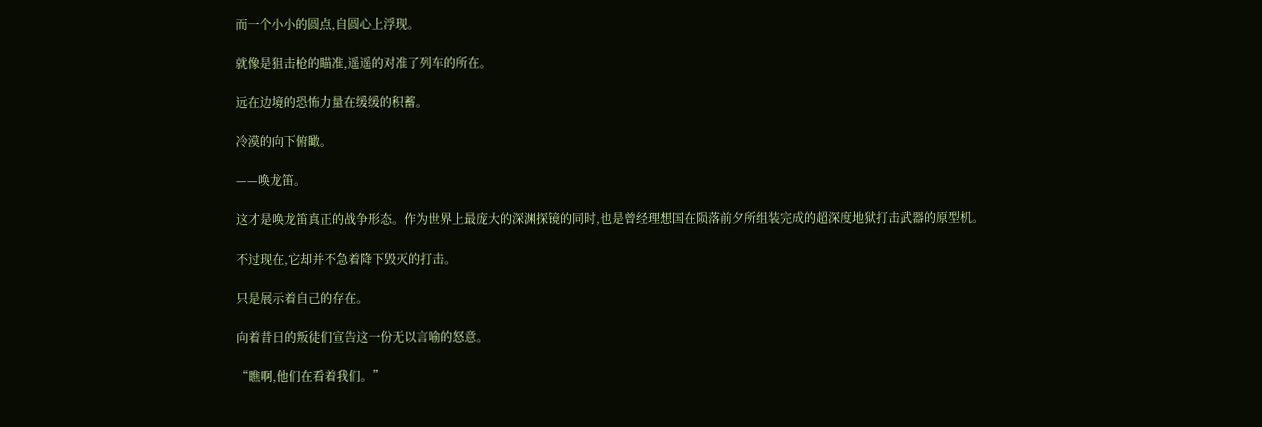而一个小小的圆点,自圆心上浮现。

就像是狙击枪的瞄准,遥遥的对准了列车的所在。

远在边境的恐怖力量在缓缓的积蓄。

冷漠的向下俯瞰。

——唤龙笛。

这才是唤龙笛真正的战争形态。作为世界上最庞大的深渊探镜的同时,也是曾经理想国在陨落前夕所组装完成的超深度地狱打击武器的原型机。

不过现在,它却并不急着降下毁灭的打击。

只是展示着自己的存在。

向着昔日的叛徒们宣告这一份无以言喻的怒意。

“瞧啊,他们在看着我们。”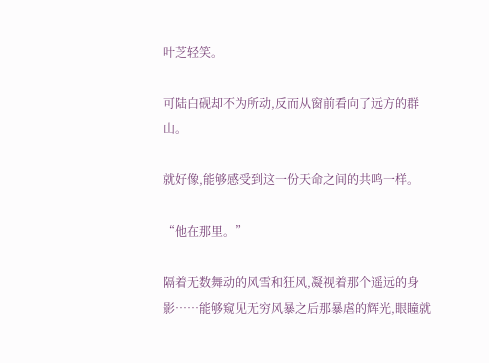叶芝轻笑。

可陆白砚却不为所动,反而从窗前看向了远方的群山。

就好像,能够感受到这一份天命之间的共鸣一样。

“他在那里。”

隔着无数舞动的风雪和狂风,凝视着那个遥远的身影……能够窥见无穷风暴之后那暴虐的辉光,眼瞳就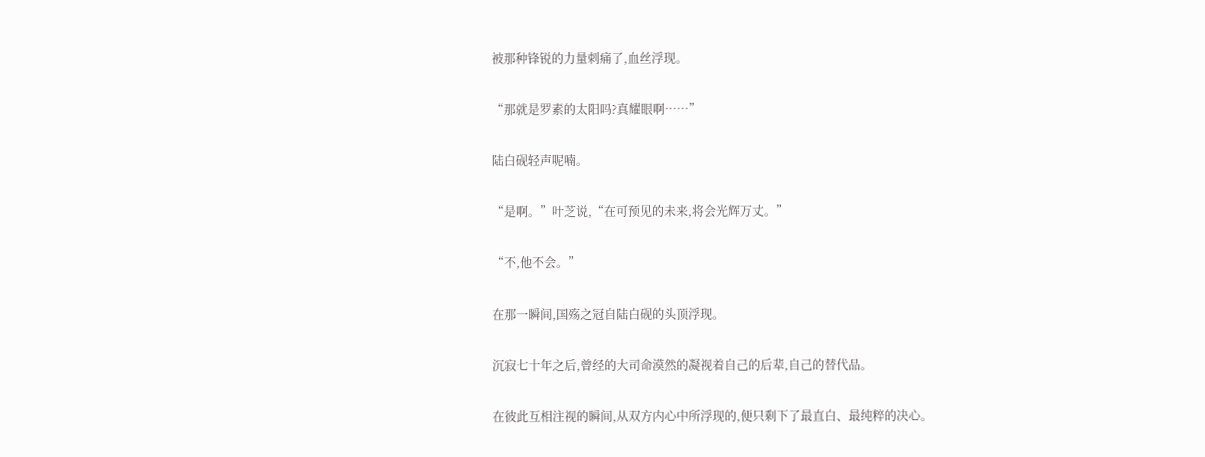被那种锋锐的力量刺痛了,血丝浮现。

“那就是罗素的太阳吗?真耀眼啊……”

陆白砚轻声呢喃。

“是啊。”叶芝说,“在可预见的未来,将会光辉万丈。”

“不,他不会。”

在那一瞬间,国殇之冠自陆白砚的头顶浮现。

沉寂七十年之后,曾经的大司命漠然的凝视着自己的后辈,自己的替代品。

在彼此互相注视的瞬间,从双方内心中所浮现的,便只剩下了最直白、最纯粹的决心。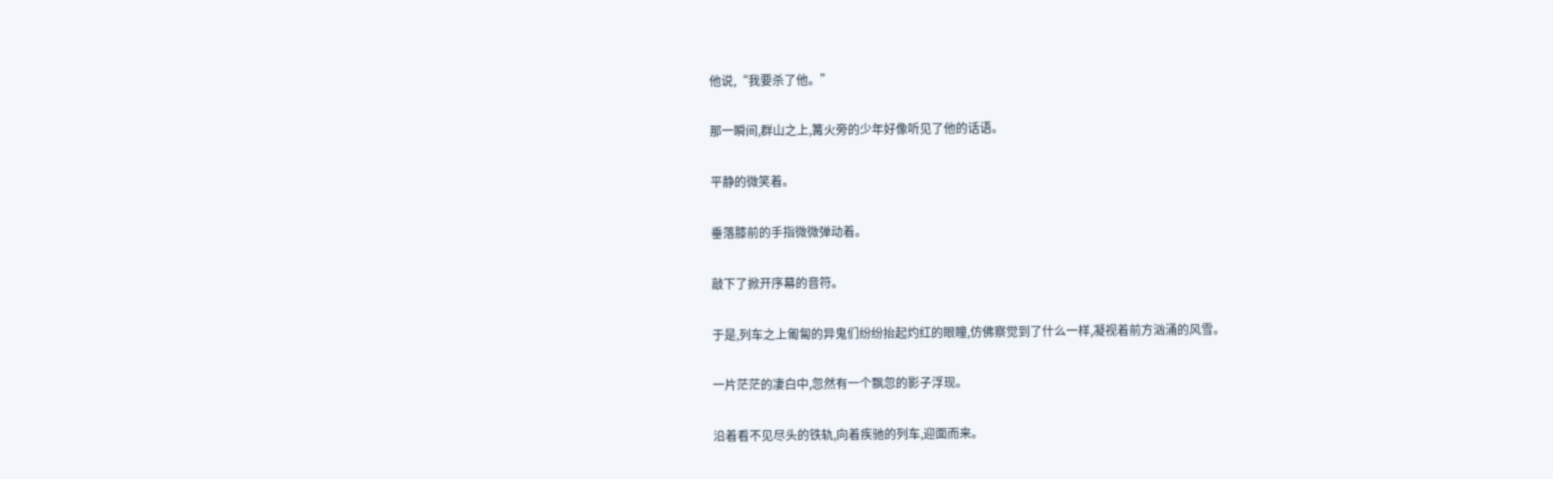他说,“我要杀了他。”

那一瞬间,群山之上,篝火旁的少年好像听见了他的话语。

平静的微笑着。

垂落膝前的手指微微弹动着。

敲下了掀开序幕的音符。

于是,列车之上匍匐的异鬼们纷纷抬起灼红的眼瞳,仿佛察觉到了什么一样,凝视着前方汹涌的风雪。

一片茫茫的凄白中,忽然有一个飘忽的影子浮现。

沿着看不见尽头的铁轨,向着疾驰的列车,迎面而来。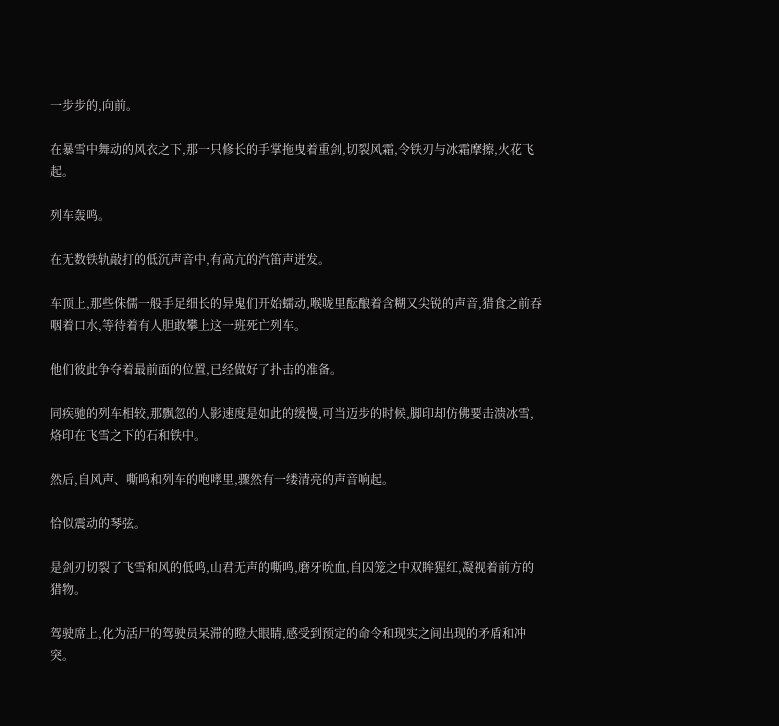一步步的,向前。

在暴雪中舞动的风衣之下,那一只修长的手掌拖曳着重剑,切裂风霜,令铁刃与冰霜摩擦,火花飞起。

列车轰鸣。

在无数铁轨敲打的低沉声音中,有高亢的汽笛声迸发。

车顶上,那些侏儒一般手足细长的异鬼们开始蠕动,喉咙里酝酿着含糊又尖锐的声音,猎食之前吞咽着口水,等待着有人胆敢攀上这一班死亡列车。

他们彼此争夺着最前面的位置,已经做好了扑击的准备。

同疾驰的列车相较,那飘忽的人影速度是如此的缓慢,可当迈步的时候,脚印却仿佛要击溃冰雪,烙印在飞雪之下的石和铁中。

然后,自风声、嘶鸣和列车的咆哮里,骤然有一缕清亮的声音响起。

恰似震动的琴弦。

是剑刃切裂了飞雪和风的低鸣,山君无声的嘶鸣,磨牙吮血,自囚笼之中双眸猩红,凝视着前方的猎物。

驾驶席上,化为活尸的驾驶员呆滞的瞪大眼睛,感受到预定的命令和现实之间出现的矛盾和冲突。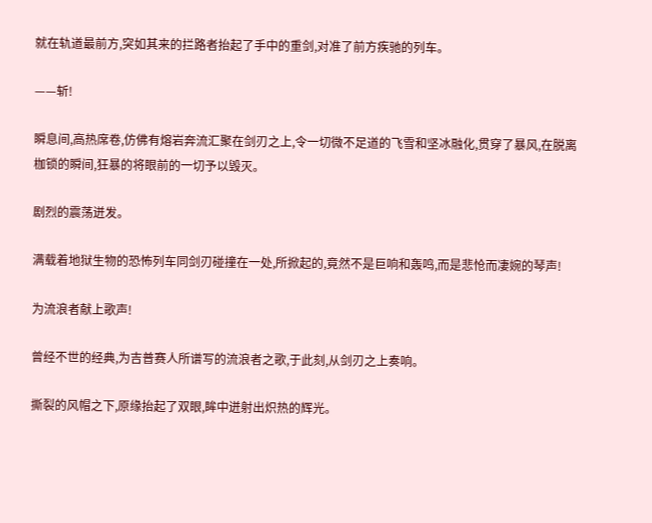就在轨道最前方,突如其来的拦路者抬起了手中的重剑,对准了前方疾驰的列车。

——斩!

瞬息间,高热席卷,仿佛有熔岩奔流汇聚在剑刃之上,令一切微不足道的飞雪和坚冰融化,贯穿了暴风,在脱离枷锁的瞬间,狂暴的将眼前的一切予以毁灭。

剧烈的震荡迸发。

满载着地狱生物的恐怖列车同剑刃碰撞在一处,所掀起的,竟然不是巨响和轰鸣,而是悲怆而凄婉的琴声!

为流浪者献上歌声!

曾经不世的经典,为吉普赛人所谱写的流浪者之歌,于此刻,从剑刃之上奏响。

撕裂的风帽之下,原缘抬起了双眼,眸中迸射出炽热的辉光。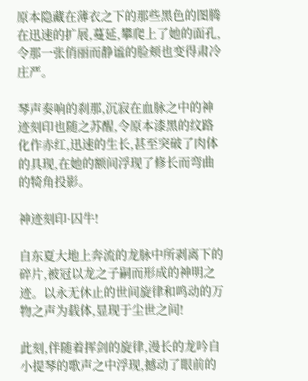原本隐藏在薄衣之下的那些黑色的图腾在迅速的扩展,蔓延,攀爬上了她的面孔,令那一张俏丽而静谧的脸颊也变得肃冷庄严。

琴声奏响的刹那,沉寂在血脉之中的神迹刻印也随之苏醒,令原本漆黑的纹路化作赤红,迅速的生长,甚至突破了肉体的具现,在她的额间浮现了修长而弯曲的犄角投影。

神迹刻印·囚牛!

自东夏大地上奔流的龙脉中所剥离下的碎片,被冠以龙之子嗣而形成的神明之迹。以永无休止的世间旋律和鸣动的万物之声为载体,显现于尘世之间!

此刻,伴随着挥剑的旋律,漫长的龙吟自小提琴的歌声之中浮现,撼动了眼前的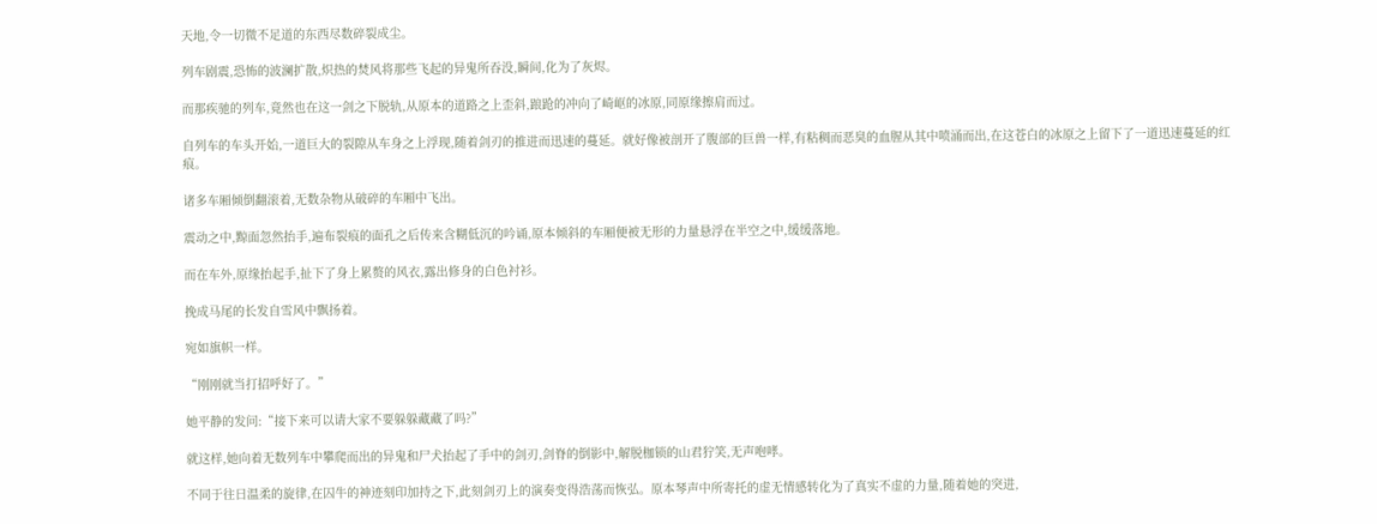天地,令一切微不足道的东西尽数碎裂成尘。

列车剧震,恐怖的波澜扩散,炽热的焚风将那些飞起的异鬼所吞没,瞬间,化为了灰烬。

而那疾驰的列车,竟然也在这一剑之下脱轨,从原本的道路之上歪斜,踉跄的冲向了崎岖的冰原,同原缘擦肩而过。

自列车的车头开始,一道巨大的裂隙从车身之上浮现,随着剑刃的推进而迅速的蔓延。就好像被剖开了腹部的巨兽一样,有粘稠而恶臭的血腥从其中喷涌而出,在这苍白的冰原之上留下了一道迅速蔓延的红痕。

诸多车厢倾倒翻滚着,无数杂物从破碎的车厢中飞出。

震动之中,黥面忽然抬手,遍布裂痕的面孔之后传来含糊低沉的吟诵,原本倾斜的车厢便被无形的力量悬浮在半空之中,缓缓落地。

而在车外,原缘抬起手,扯下了身上累赘的风衣,露出修身的白色衬衫。

挽成马尾的长发自雪风中飘扬着。

宛如旗帜一样。

“刚刚就当打招呼好了。”

她平静的发问:“接下来可以请大家不要躲躲藏藏了吗?”

就这样,她向着无数列车中攀爬而出的异鬼和尸犬抬起了手中的剑刃,剑脊的倒影中,解脱枷锁的山君狞笑,无声咆哮。

不同于往日温柔的旋律,在囚牛的神迹刻印加持之下,此刻剑刃上的演奏变得浩荡而恢弘。原本琴声中所寄托的虚无情感转化为了真实不虚的力量,随着她的突进,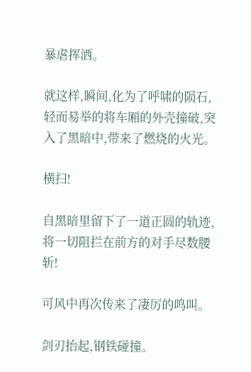暴虐挥洒。

就这样,瞬间,化为了呼啸的陨石,轻而易举的将车厢的外壳撞破,突入了黑暗中,带来了燃烧的火光。

横扫!

自黑暗里留下了一道正圆的轨迹,将一切阻拦在前方的对手尽数腰斩!

可风中再次传来了凄厉的鸣叫。

剑刃抬起,钢铁碰撞。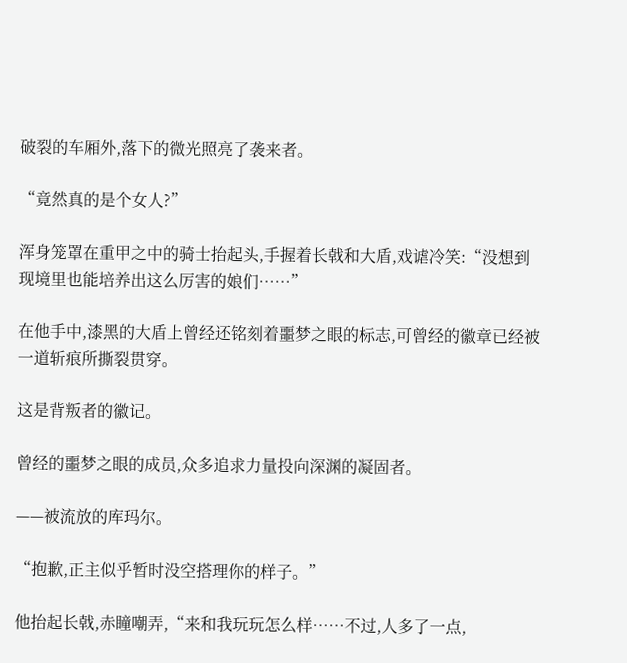破裂的车厢外,落下的微光照亮了袭来者。

“竟然真的是个女人?”

浑身笼罩在重甲之中的骑士抬起头,手握着长戟和大盾,戏谑冷笑:“没想到现境里也能培养出这么厉害的娘们……”

在他手中,漆黑的大盾上曾经还铭刻着噩梦之眼的标志,可曾经的徽章已经被一道斩痕所撕裂贯穿。

这是背叛者的徽记。

曾经的噩梦之眼的成员,众多追求力量投向深渊的凝固者。

——被流放的库玛尔。

“抱歉,正主似乎暂时没空搭理你的样子。”

他抬起长戟,赤瞳嘲弄,“来和我玩玩怎么样……不过,人多了一点,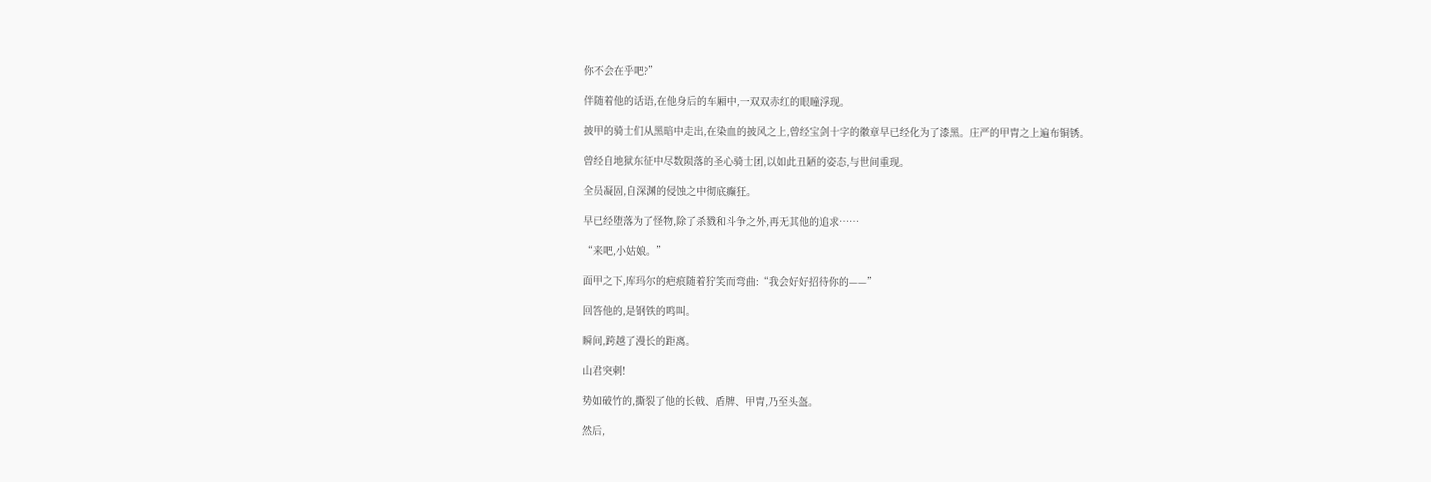你不会在乎吧?”

伴随着他的话语,在他身后的车厢中,一双双赤红的眼瞳浮现。

披甲的骑士们从黑暗中走出,在染血的披风之上,曾经宝剑十字的徽章早已经化为了漆黑。庄严的甲胄之上遍布铜锈。

曾经自地狱东征中尽数陨落的圣心骑士团,以如此丑陋的姿态,与世间重现。

全员凝固,自深渊的侵蚀之中彻底癫狂。

早已经堕落为了怪物,除了杀戮和斗争之外,再无其他的追求……

“来吧,小姑娘。”

面甲之下,库玛尔的疤痕随着狞笑而弯曲:“我会好好招待你的——”

回答他的,是钢铁的鸣叫。

瞬间,跨越了漫长的距离。

山君突刺!

势如破竹的,撕裂了他的长戟、盾牌、甲胄,乃至头盔。

然后,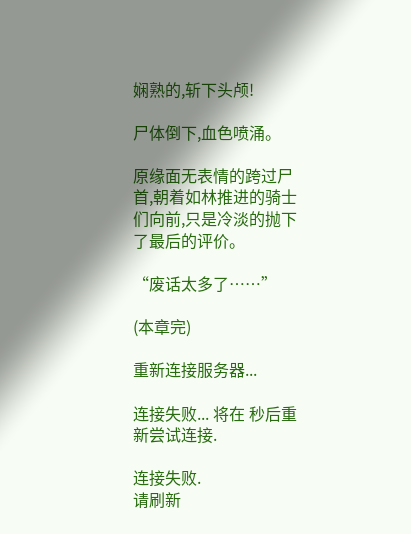娴熟的,斩下头颅!

尸体倒下,血色喷涌。

原缘面无表情的跨过尸首,朝着如林推进的骑士们向前,只是冷淡的抛下了最后的评价。

“废话太多了……”

(本章完)

重新连接服务器...

连接失败... 将在 秒后重新尝试连接.

连接失败.
请刷新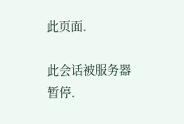此页面.

此会话被服务器暂停.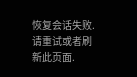恢复会话失败.
请重试或者刷新此页面.